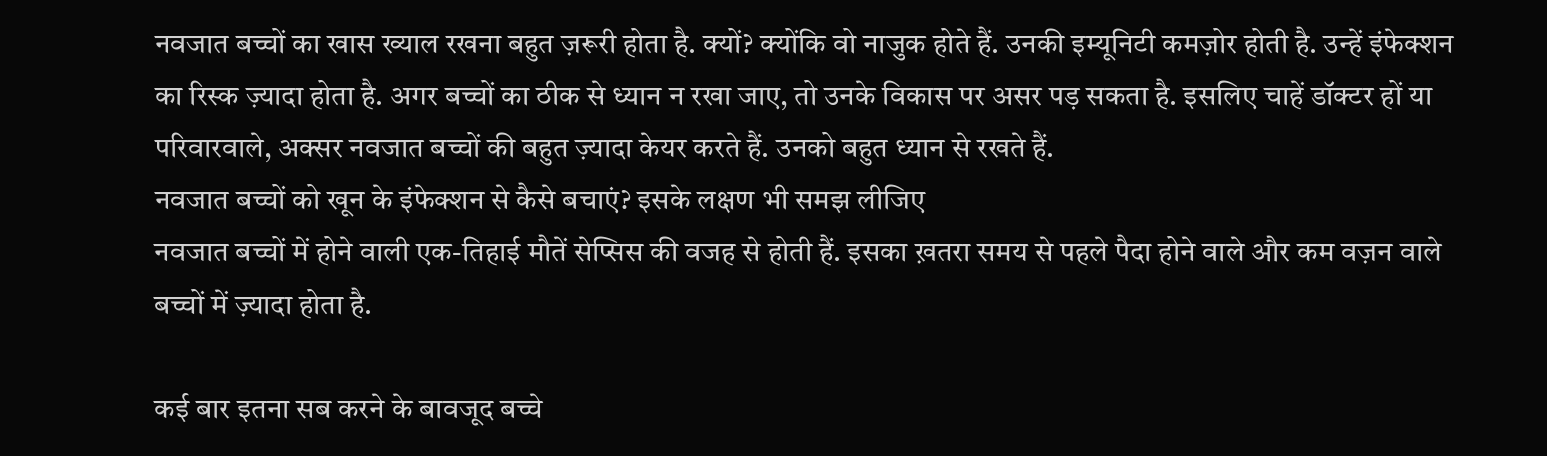नवजात बच्चों का खास ख्याल रखना बहुत ज़रूरी होता है. क्यों? क्योंकि वो नाजुक होते हैं. उनकी इम्यूनिटी कमज़ोर होती है. उन्हें इंफेक्शन का रिस्क ज़्यादा होता है. अगर बच्चों का ठीक से ध्यान न रखा जाए, तो उनके विकास पर असर पड़ सकता है. इसलिए चाहें डॉक्टर हों या परिवारवाले, अक्सर नवजात बच्चों की बहुत ज़्यादा केयर करते हैं. उनको बहुत ध्यान से रखते हैं.
नवजात बच्चों को खून के इंफेक्शन से कैसे बचाएं? इसके लक्षण भी समझ लीजिए
नवजात बच्चों में होने वाली एक-तिहाई मौतें सेप्सिस की वजह से होती हैं. इसका ख़तरा समय से पहले पैदा होने वाले और कम वज़न वाले बच्चों में ज़्यादा होता है.

कई बार इतना सब करने के बावजूद बच्चे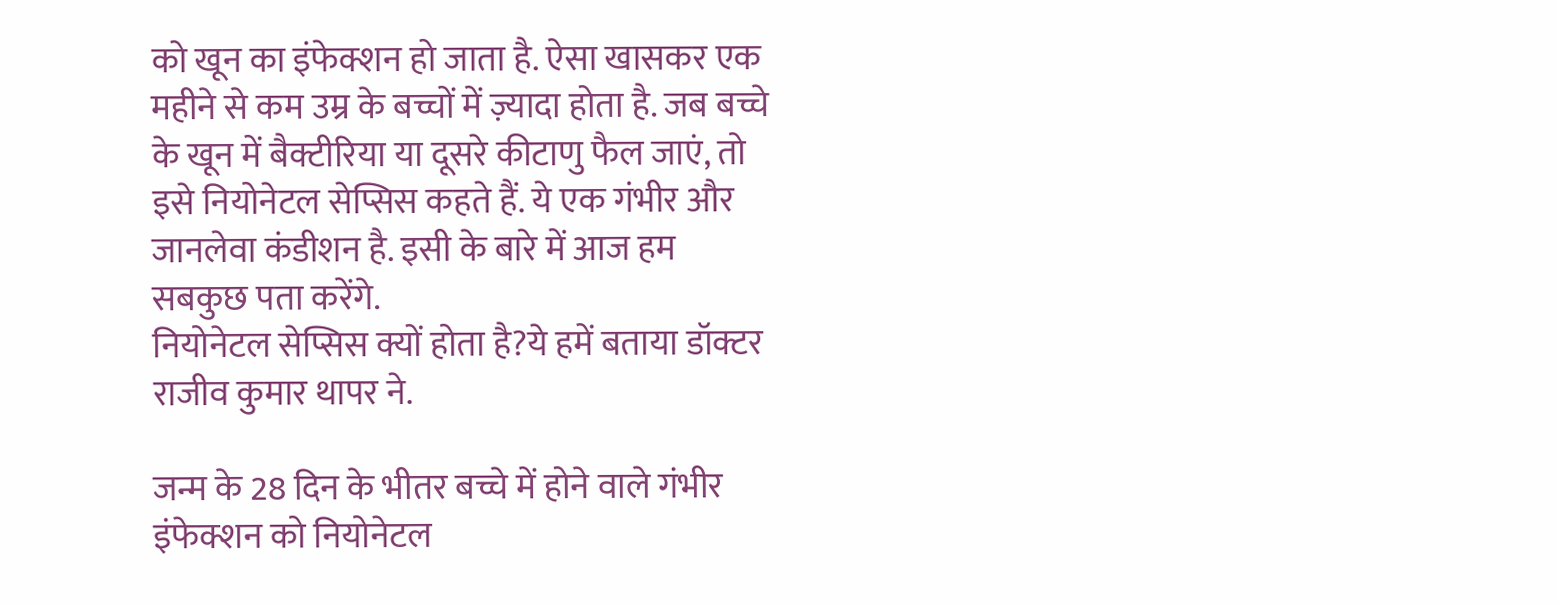को खून का इंफेक्शन हो जाता है. ऐसा खासकर एक महीने से कम उम्र के बच्चों में ज़्यादा होता है. जब बच्चे के खून में बैक्टीरिया या दूसरे कीटाणु फैल जाएं, तो इसे नियोनेटल सेप्सिस कहते हैं. ये एक गंभीर और जानलेवा कंडीशन है. इसी के बारे में आज हम सबकुछ पता करेंगे.
नियोनेटल सेप्सिस क्यों होता है?ये हमें बताया डॉक्टर राजीव कुमार थापर ने.

जन्म के 28 दिन के भीतर बच्चे में होने वाले गंभीर इंफेक्शन को नियोनेटल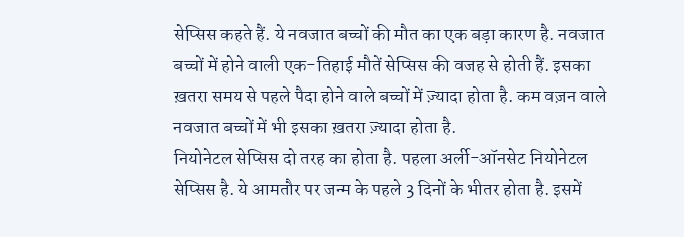सेप्सिस कहते हैं. ये नवजात बच्चों की मौत का एक बड़ा कारण है. नवजात बच्चों में होने वाली एक-तिहाई मौतें सेप्सिस की वजह से होती हैं. इसका ख़तरा समय से पहले पैदा होने वाले बच्चों में ज़्यादा होता है. कम वज़न वाले नवजात बच्चों में भी इसका ख़तरा ज़्यादा होता है.
नियोनेटल सेप्सिस दो तरह का होता है. पहला अर्ली-ऑनसेट नियोनेटल सेप्सिस है. ये आमतौर पर जन्म के पहले 3 दिनों के भीतर होता है. इसमें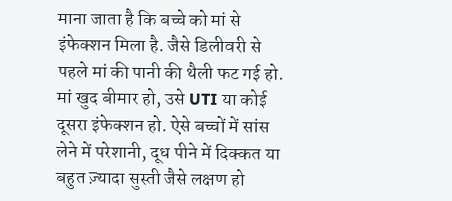माना जाता है कि बच्चे को मां से इंफेक्शन मिला है. जैसे डिलीवरी से पहले मां की पानी की थैली फट गई हो. मां खुद बीमार हो, उसे UTI या कोई दूसरा इंफेक्शन हो. ऐसे बच्चों में सांस लेने में परेशानी, दूध पीने में दिक्कत या बहुत ज़्यादा सुस्ती जैसे लक्षण हो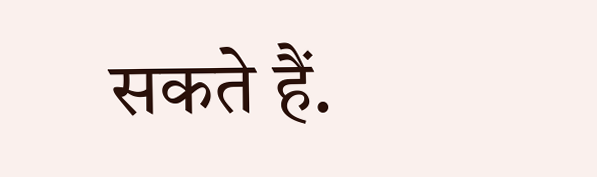सकते हैं.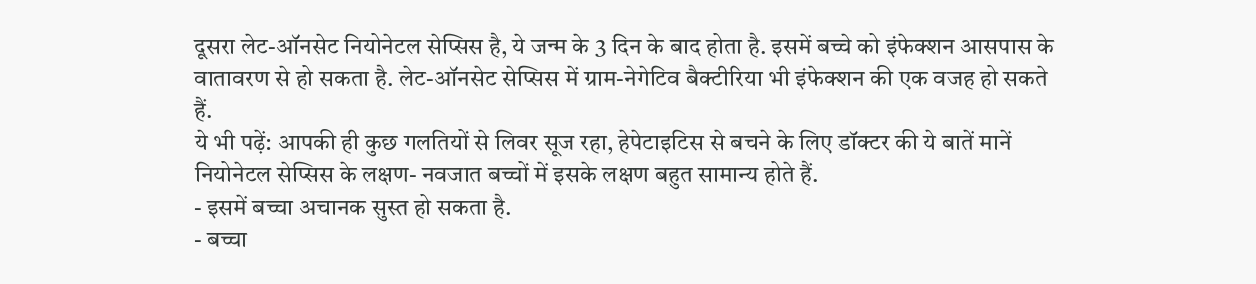दूसरा लेट-ऑनसेट नियोनेटल सेप्सिस है, ये जन्म के 3 दिन के बाद होता है. इसमें बच्चे को इंफेक्शन आसपास के वातावरण से हो सकता है. लेट-ऑनसेट सेप्सिस में ग्राम-नेगेटिव बैक्टीरिया भी इंफेक्शन की एक वजह हो सकते हैं.
ये भी पढ़ें: आपकी ही कुछ गलतियों से लिवर सूज रहा, हेपेटाइटिस से बचने के लिए डॉक्टर की ये बातें मानें
नियोनेटल सेप्सिस के लक्षण- नवजात बच्चों में इसके लक्षण बहुत सामान्य होते हैं.
- इसमें बच्चा अचानक सुस्त हो सकता है.
- बच्चा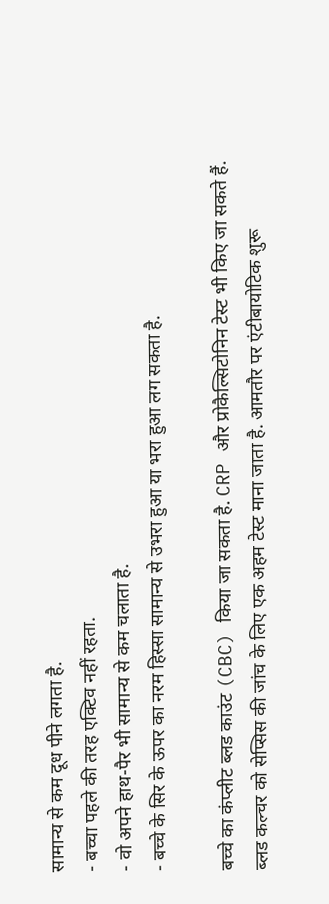सामान्य से कम दूध पीने लगता है.
- बच्चा पहले की तरह एक्टिव नहीं रहता.
- वो अपने हाथ-पैर भी सामान्य से कम चलाता है.
- बच्चे के सिर के ऊपर का नरम हिस्सा सामान्य से उभरा हुआ या भरा हुआ लग सकता है.

बच्चे का कंप्लीट ब्लड काउंट (CBC) किया जा सकता है. CRP और प्रोकैल्सिटोनिन टेस्ट भी किए जा सकते हैं. ब्लड कल्चर को सेप्सिस की जांच के लिए एक अहम टेस्ट माना जाता है. आमतौर पर एंटीबायोटिक शुरू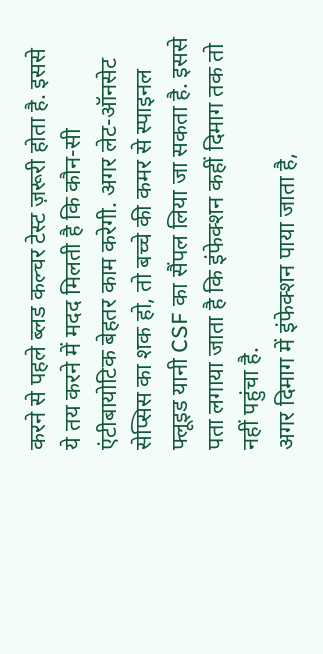करने से पहले ब्लड कल्चर टेस्ट ज़रूरी होता है. इससे ये तय करने में मदद मिलती है कि कौन-सी एंटीबायोटिक बेहतर काम करेगी. अगर लेट-ऑनसेट सेप्सिस का शक हो, तो बच्चे की कमर से स्पाइनल फ्लूइड यानी CSF का सैंपल लिया जा सकता है. इससे पता लगाया जाता है कि इंफेक्शन कहीं दिमाग तक तो नहीं पहुंचा है.
अगर दिमाग में इंफेक्शन पाया जाता है,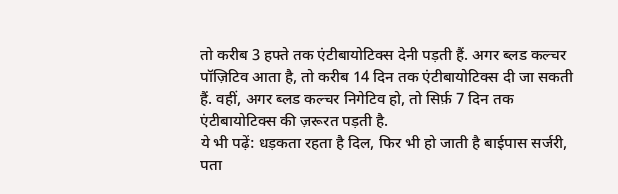तो करीब 3 हफ्ते तक एंटीबायोटिक्स देनी पड़ती हैं. अगर ब्लड कल्चर पॉज़िटिव आता है, तो करीब 14 दिन तक एंटीबायोटिक्स दी जा सकती हैं. वहीं, अगर ब्लड कल्चर निगेटिव हो, तो सिर्फ़ 7 दिन तक एंटीबायोटिक्स की ज़रूरत पड़ती है.
ये भी पढ़ें: धड़कता रहता है दिल, फिर भी हो जाती है बाईपास सर्जरी, पता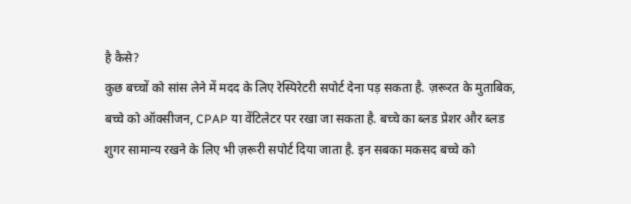है कैसे?
कुछ बच्चों को सांस लेने में मदद के लिए रेस्पिरेटरी सपोर्ट देना पड़ सकता है. ज़रूरत के मुताबिक, बच्चे को ऑक्सीजन, CPAP या वेंटिलेटर पर रखा जा सकता है. बच्चे का ब्लड प्रेशर और ब्लड शुगर सामान्य रखने के लिए भी ज़रूरी सपोर्ट दिया जाता है. इन सबका मकसद बच्चे को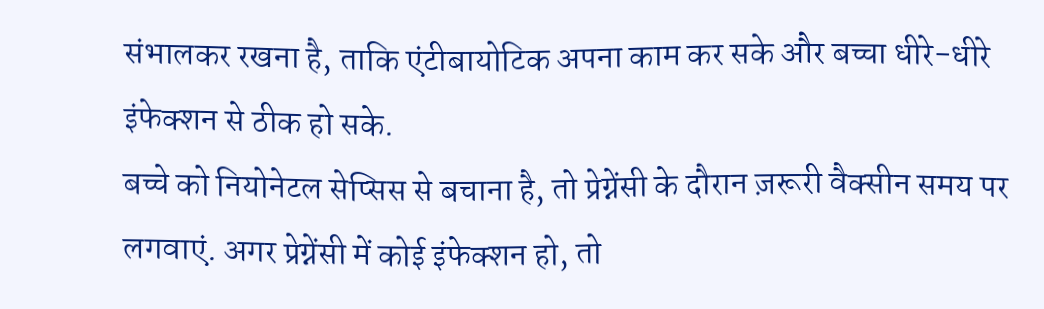संभालकर रखना है, ताकि एंटीबायोटिक अपना काम कर सके और बच्चा धीरे-धीरे इंफेक्शन से ठीक हो सके.
बच्चे को नियोनेटल सेप्सिस से बचाना है, तो प्रेग्नेंसी के दौरान ज़रूरी वैक्सीन समय पर लगवाएं. अगर प्रेग्नेंसी में कोई इंफेक्शन हो, तो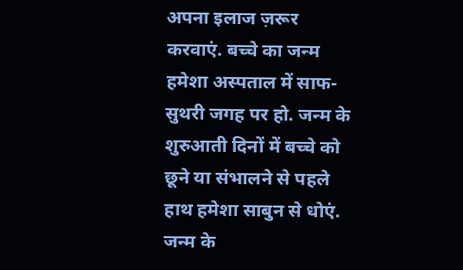अपना इलाज ज़रूर करवाएं. बच्चे का जन्म हमेशा अस्पताल में साफ-सुथरी जगह पर हो. जन्म के शुरुआती दिनों में बच्चे को छूने या संभालने से पहले हाथ हमेशा साबुन से धोएं. जन्म के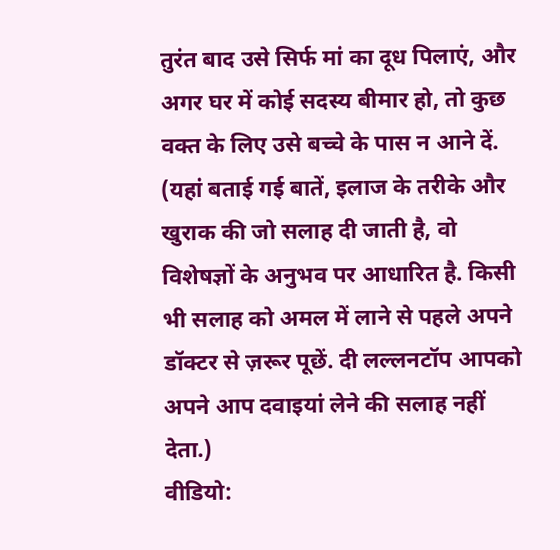तुरंत बाद उसे सिर्फ मां का दूध पिलाएं, और अगर घर में कोई सदस्य बीमार हो, तो कुछ वक्त के लिए उसे बच्चे के पास न आने दें.
(यहां बताई गई बातें, इलाज के तरीके और खुराक की जो सलाह दी जाती है, वो विशेषज्ञों के अनुभव पर आधारित है. किसी भी सलाह को अमल में लाने से पहले अपने डॉक्टर से ज़रूर पूछें. दी लल्लनटॉप आपको अपने आप दवाइयां लेने की सलाह नहीं देता.)
वीडियो: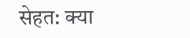सेहत: क्या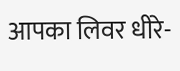आपका लिवर धीरे-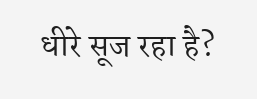धीरे सूज रहा है?